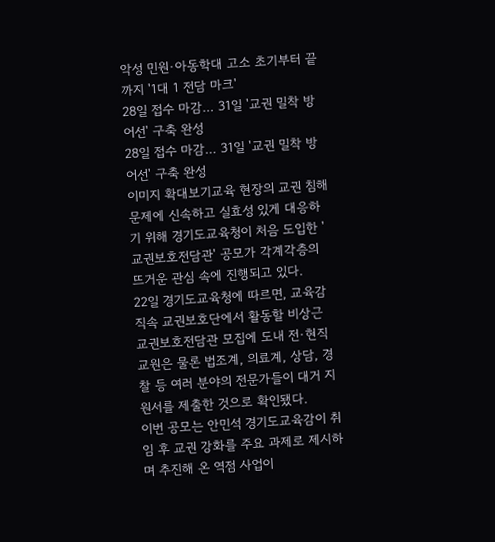악성 민원·아동학대 고소 초기부터 끝까지 '1대 1 전담 마크'
28일 접수 마감… 31일 '교권 밀착 방어선' 구축 완성
28일 접수 마감… 31일 '교권 밀착 방어선' 구축 완성
이미지 확대보기교육 현장의 교권 침해 문제에 신속하고 실효성 있게 대응하기 위해 경기도교육청이 처음 도입한 '교권보호전담관' 공모가 각계각층의 뜨거운 관심 속에 진행되고 있다.
22일 경기도교육청에 따르면, 교육감 직속 교권보호단에서 활동할 비상근 교권보호전담관 모집에 도내 전·현직 교원은 물론 법조계, 의료계, 상담, 경찰 등 여러 분야의 전문가들이 대거 지원서를 제출한 것으로 확인됐다.
이번 공모는 안민석 경기도교육감이 취임 후 교권 강화를 주요 과제로 제시하며 추진해 온 역점 사업이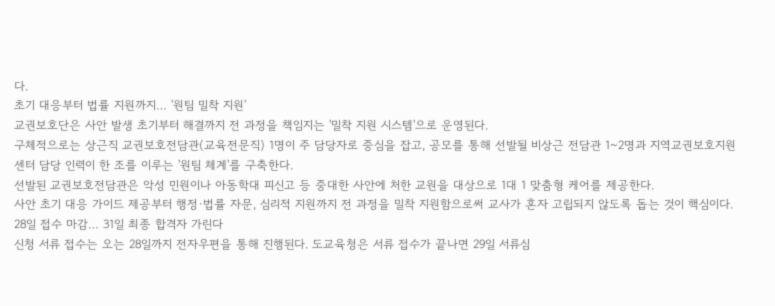다.
초기 대응부터 법률 지원까지… '원팀 밀착 지원'
교권보호단은 사안 발생 초기부터 해결까지 전 과정을 책임지는 '밀착 지원 시스템'으로 운영된다.
구체적으로는 상근직 교권보호전담관(교육전문직) 1명이 주 담당자로 중심을 잡고, 공모를 통해 선발될 비상근 전담관 1~2명과 지역교권보호지원센터 담당 인력이 한 조를 이루는 '원팀 체계'를 구축한다.
선발된 교권보호전담관은 악성 민원이나 아동학대 피신고 등 중대한 사안에 처한 교원을 대상으로 1대 1 맞춤형 케어를 제공한다.
사안 초기 대응 가이드 제공부터 행정·법률 자문, 심리적 지원까지 전 과정을 밀착 지원함으로써 교사가 혼자 고립되지 않도록 돕는 것이 핵심이다.
28일 접수 마감… 31일 최종 합격자 가린다
신청 서류 접수는 오는 28일까지 전자우편을 통해 진행된다. 도교육청은 서류 접수가 끝나면 29일 서류심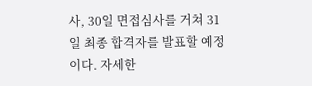사, 30일 면접심사를 거쳐 31일 최종 합격자를 발표할 예정이다. 자세한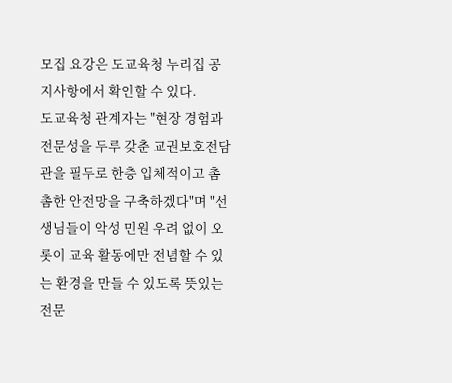모집 요강은 도교육청 누리집 공지사항에서 확인할 수 있다.
도교육청 관계자는 "현장 경험과 전문성을 두루 갖춘 교권보호전담관을 필두로 한층 입체적이고 촘촘한 안전망을 구축하겠다"며 "선생님들이 악성 민원 우려 없이 오롯이 교육 활동에만 전념할 수 있는 환경을 만들 수 있도록 뜻있는 전문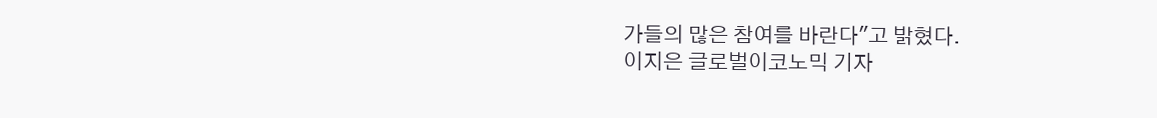가들의 많은 참여를 바란다"고 밝혔다.
이지은 글로벌이코노믹 기자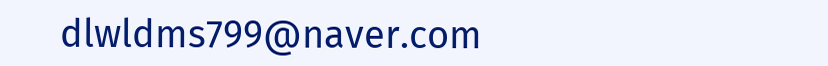dlwldms799@naver.com